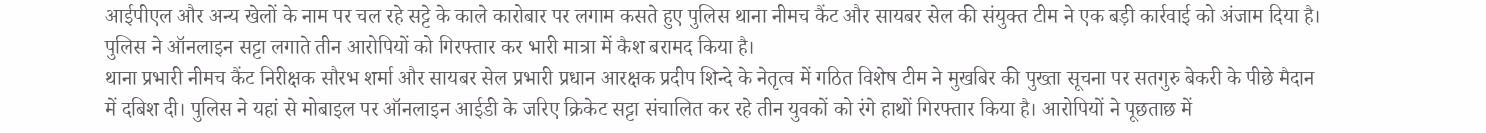आईपीएल और अन्य खेलों के नाम पर चल रहे सट्टे के काले कारोबार पर लगाम कसते हुए पुलिस थाना नीमच कैंट और सायबर सेल की संयुक्त टीम ने एक बड़ी कार्रवाई को अंजाम दिया है। पुलिस ने ऑनलाइन सट्टा लगाते तीन आरोपियों को गिरफ्तार कर भारी मात्रा में कैश बरामद किया है।
थाना प्रभारी नीमच कैंट निरीक्षक सौरभ शर्मा और सायबर सेल प्रभारी प्रधान आरक्षक प्रदीप शिन्दे के नेतृत्व में गठित विशेष टीम ने मुखबिर की पुख्ता सूचना पर सतगुरु बेकरी के पीछे मैदान में दबिश दी। पुलिस ने यहां से मोबाइल पर ऑनलाइन आईडी के जरिए क्रिकेट सट्टा संचालित कर रहे तीन युवकों को रंगे हाथों गिरफ्तार किया है। आरोपियों ने पूछताछ में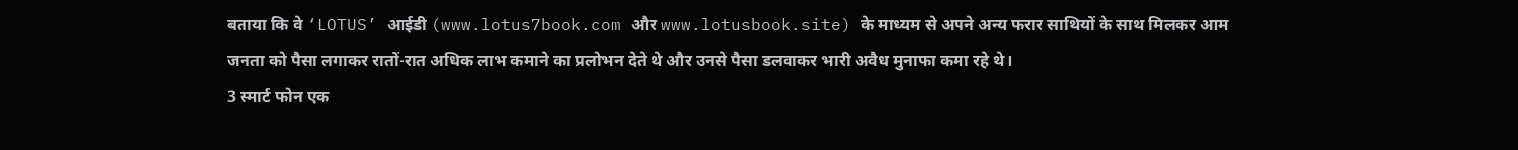बताया कि वे ‘LOTUS’ आईडी (www.lotus7book.com और www.lotusbook.site) के माध्यम से अपने अन्य फरार साथियों के साथ मिलकर आम जनता को पैसा लगाकर रातों-रात अधिक लाभ कमाने का प्रलोभन देते थे और उनसे पैसा डलवाकर भारी अवैध मुनाफा कमा रहे थे।
3 स्मार्ट फोन एक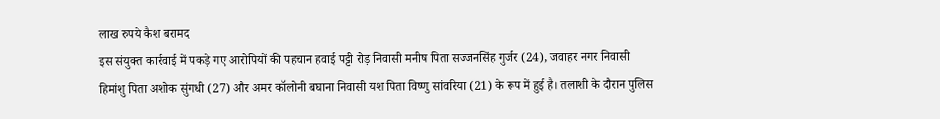लाख रुपये कैश बरामद
इस संयुक्त कार्रवाई में पकड़े गए आरोपियों की पहचान हवाई पट्टी रोड़ निवासी मनीष पिता सज्जनसिंह गुर्जर (24), जवाहर नगर निवासी हिमांशु पिता अशोक सुंगधी (27) और अमर कॉलोनी बघाना निवासी यश पिता विष्णु सांवरिया (21) के रूप में हुई है। तलाशी के दौरान पुलिस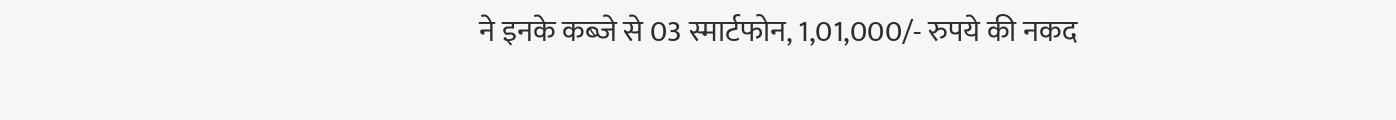ने इनके कब्जे से 03 स्मार्टफोन, 1,01,000/- रुपये की नकद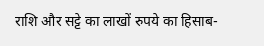राशि और सट्टे का लाखों रुपये का हिसाब-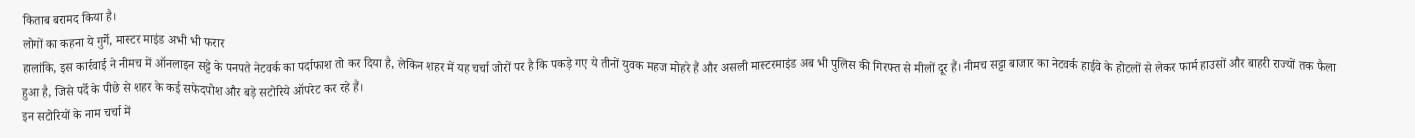किताब बरामद किया है।
लोगों का कहना ये गुर्गे, मास्टर माइंड अभी भी फरार
हालांकि, इस कार्रवाई ने नीमच में ऑनलाइन सट्टे के पनपते नेटवर्क का पर्दाफाश तो कर दिया है, लेकिन शहर में यह चर्चा जोरों पर है कि पकड़े गए ये तीनों युवक महज मोहरे हैं और असली मास्टरमाइंड अब भी पुलिस की गिरफ्त से मीलों दूर हैं। नीमच सट्टा बाजार का नेटवर्क हाईवे के होटलों से लेकर फार्म हाउसों और बाहरी राज्यों तक फैला हुआ है, जिसे पर्दे के पीछे से शहर के कई सफेदपोश और बड़े सटोरिये ऑपरेट कर रहे हैं।
इन सटोरियों के नाम चर्चा में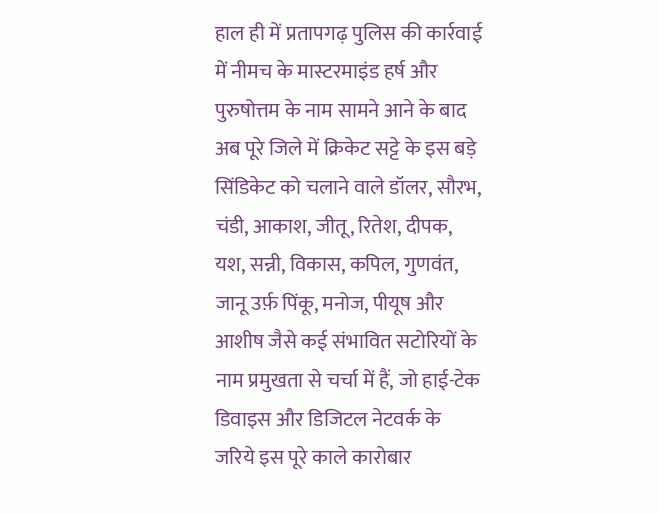हाल ही में प्रतापगढ़ पुलिस की कार्रवाई में नीमच के मास्टरमाइंड हर्ष और पुरुषोत्तम के नाम सामने आने के बाद अब पूरे जिले में क्रिकेट सट्टे के इस बड़े सिंडिकेट को चलाने वाले डॉलर, सौरभ, चंडी, आकाश, जीतू, रितेश, दीपक, यश, सन्नी, विकास, कपिल, गुणवंत, जानू उर्फ़ पिंकू, मनोज, पीयूष और आशीष जैसे कई संभावित सटोरियों के नाम प्रमुखता से चर्चा में हैं, जो हाई-टेक डिवाइस और डिजिटल नेटवर्क के जरिये इस पूरे काले कारोबार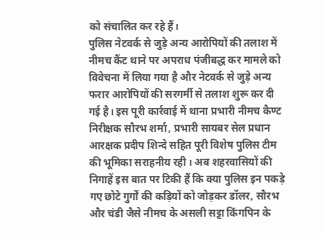को संचालित कर रहे हैं।
पुलिस नेटवर्क से जुड़े अन्य आरोपियों की तलाश में
नीमच कैंट थाने पर अपराध पंजीबद्ध कर मामले को विवेचना में लिया गया है और नेटवर्क से जुड़े अन्य फरार आरोपियों की सरगर्मी से तलाश शुरू कर दी गई है। इस पूरी कार्रवाई में थाना प्रभारी नीमच कैण्ट निरीक्षक सौरभ शर्मा, प्रभारी सायबर सेल प्रधान आरक्षक प्रदीप शिन्दे सहित पूरी विशेष पुलिस टीम की भूमिका सराहनीय रही। अब शहरवासियों की निगाहें इस बात पर टिकी हैं कि क्या पुलिस इन पकड़े गए छोटे गुर्गों की कड़ियों को जोड़कर डॉलर, सौरभ और चंडी जैसे नीमच के असली सट्टा किंगपिन के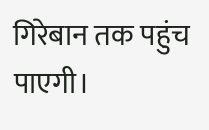गिरेबान तक पहुंच पाएगी।